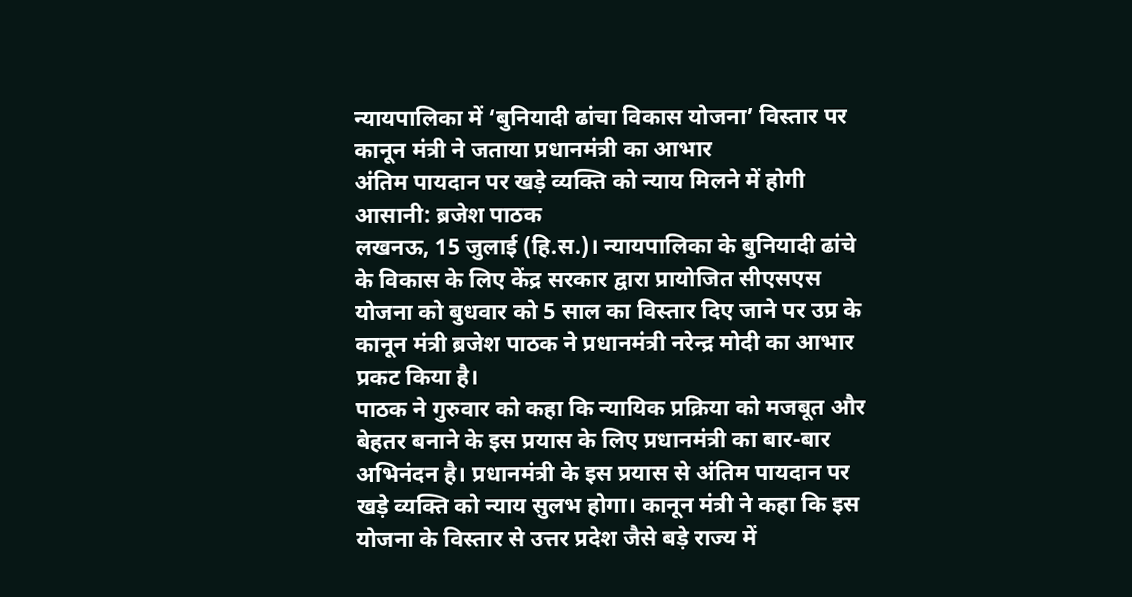न्यायपालिका में ‘बुनियादी ढांचा विकास योजना’ विस्तार पर कानून मंत्री ने जताया प्रधानमंत्री का आभार
अंतिम पायदान पर खड़े व्यक्ति को न्याय मिलने में होगी आसानी: ब्रजेश पाठक
लखनऊ, 15 जुलाई (हि.स.)। न्यायपालिका के बुनियादी ढांचे के विकास के लिए केंद्र सरकार द्वारा प्रायोजित सीएसएस योजना को बुधवार को 5 साल का विस्तार दिए जाने पर उप्र के कानून मंत्री ब्रजेश पाठक ने प्रधानमंत्री नरेन्द्र मोदी का आभार प्रकट किया है।
पाठक ने गुरुवार को कहा कि न्यायिक प्रक्रिया को मजबूत और बेहतर बनाने के इस प्रयास के लिए प्रधानमंत्री का बार-बार अभिनंदन है। प्रधानमंत्री के इस प्रयास से अंतिम पायदान पर खड़े व्यक्ति को न्याय सुलभ होगा। कानून मंत्री ने कहा कि इस योजना के विस्तार से उत्तर प्रदेश जैसे बड़े राज्य में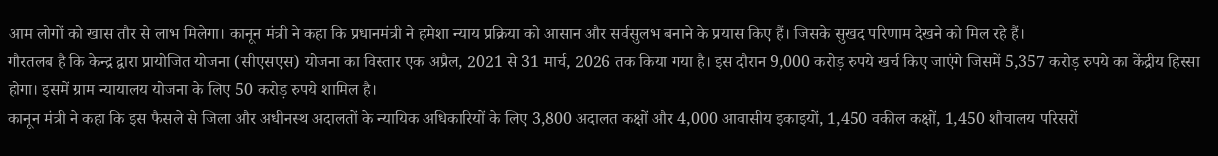आम लोगों को खास तौर से लाभ मिलेगा। कानून मंत्री ने कहा कि प्रधानमंत्री ने हमेशा न्याय प्रक्रिया को आसान और सर्वसुलभ बनाने के प्रयास किए हैं। जिसके सुखद परिणाम देखने को मिल रहे हैं।
गौरतलब है कि केन्द्र द्वारा प्रायोजित योजना (सीएसएस) योजना का विस्तार एक अप्रैल, 2021 से 31 मार्च, 2026 तक किया गया है। इस दौरान 9,000 करोड़ रुपये खर्च किए जाएंगे जिसमें 5,357 करोड़ रुपये का केंद्रीय हिस्सा होगा। इसमें ग्राम न्यायालय योजना के लिए 50 करोड़ रुपये शामिल है।
कानून मंत्री ने कहा कि इस फैसले से जिला और अधीनस्थ अदालतों के न्यायिक अधिकारियों के लिए 3,800 अदालत कक्षों और 4,000 आवासीय इकाइयों, 1,450 वकील कक्षों, 1,450 शौचालय परिसरों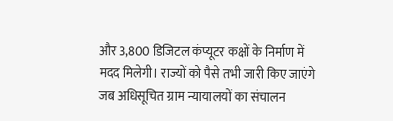और 3,800 डिजिटल कंप्यूटर कक्षों के निर्माण में मदद मिलेगी। राज्यों को पैसे तभी जारी किए जाएंगे जब अधिसूचित ग्राम न्यायालयों का संचालन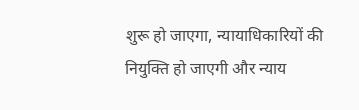शुरू हो जाएगा, न्यायाधिकारियों की नियुक्ति हो जाएगी और न्याय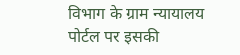विभाग के ग्राम न्यायालय पोर्टल पर इसकी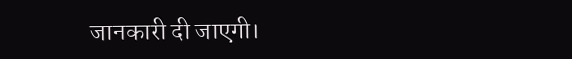जानकारी दी जाएगी।